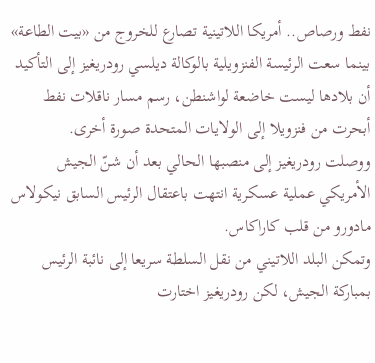نفط ورصاص.. أمريكا اللاتينية تصارع للخروج من «بيت الطاعة»
بينما سعت الرئيسة الفنزويلية بالوكالة ديلسي رودريغيز إلى التأكيد أن بلادها ليست خاضعة لواشنطن، رسم مسار ناقلات نفط أبحرت من فنزويلا إلى الولايات المتحدة صورة أخرى.
ووصلت رودريغيز إلى منصبها الحالي بعد أن شنّ الجيش الأمريكي عملية عسكرية انتهت باعتقال الرئيس السابق نيكولاس مادورو من قلب كاراكاس.
وتمكن البلد اللاتيني من نقل السلطة سريعا إلى نائبة الرئيس بمباركة الجيش، لكن رودريغيز اختارت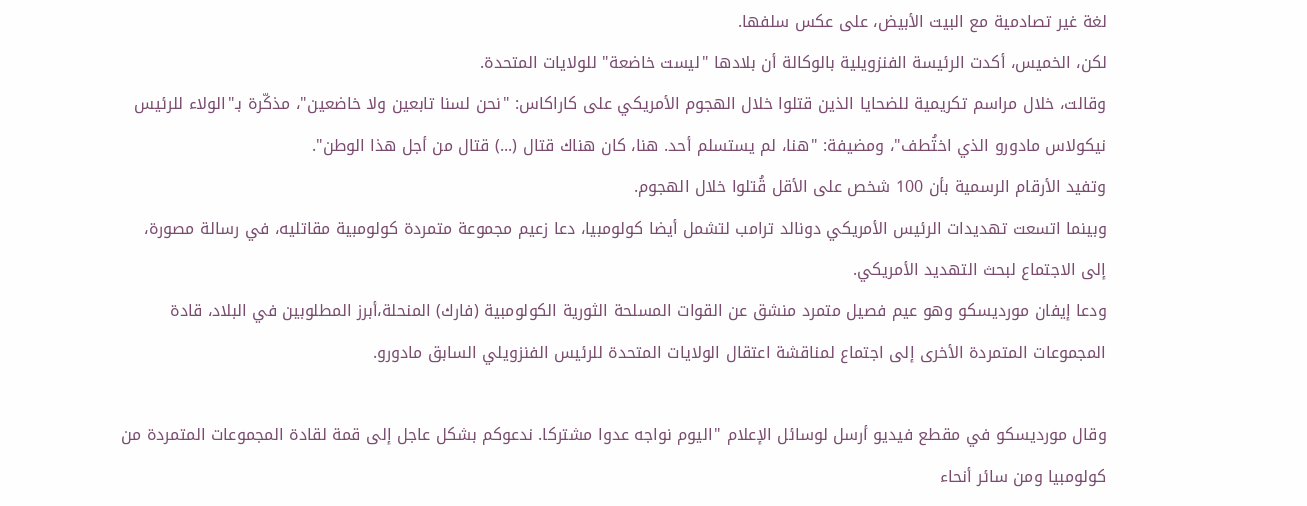لغة غير تصادمية مع البيت الأبيض، على عكس سلفها.
لكن، الخميس، أكدت الرئيسة الفنزويلية بالوكالة أن بلادها "ليست خاضعة" للولايات المتحدة.
وقالت، خلال مراسم تكريمية للضحايا الذين قتلوا خلال الهجوم الأمريكي على كاراكاس: "نحن لسنا تابعين ولا خاضعين"، مذكّرة بـ"الولاء للرئيس نيكولاس مادورو الذي اختُطف"، ومضيفة: "هنا، لم يستسلم أحد. هنا، كان هناك قتال (...) قتال من أجل هذا الوطن".
وتفيد الأرقام الرسمية بأن 100 شخص على الأقل قُتلوا خلال الهجوم.
وبينما اتسعت تهديدات الرئيس الأمريكي دونالد ترامب لتشمل أيضا كولومبيا، دعا زعيم مجموعة متمردة كولومبية مقاتليه، في رسالة مصورة، إلى الاجتماع لبحث التهديد الأمريكي.
ودعا إيفان مورديسكو وهو عيم فصيل متمرد منشق عن القوات المسلحة الثورية الكولومبية (فارك) المنحلة،أبرز المطلوبين في البلاد، قادة المجموعات المتمردة الأخرى إلى اجتماع لمناقشة اعتقال الولايات المتحدة للرئيس الفنزويلي السابق مادورو.

وقال مورديسكو في مقطع فيديو أرسل لوسائل الإعلام "اليوم نواجه عدوا مشتركا. ندعوكم بشكل عاجل إلى قمة لقادة المجموعات المتمردة من كولومبيا ومن سائر أنحاء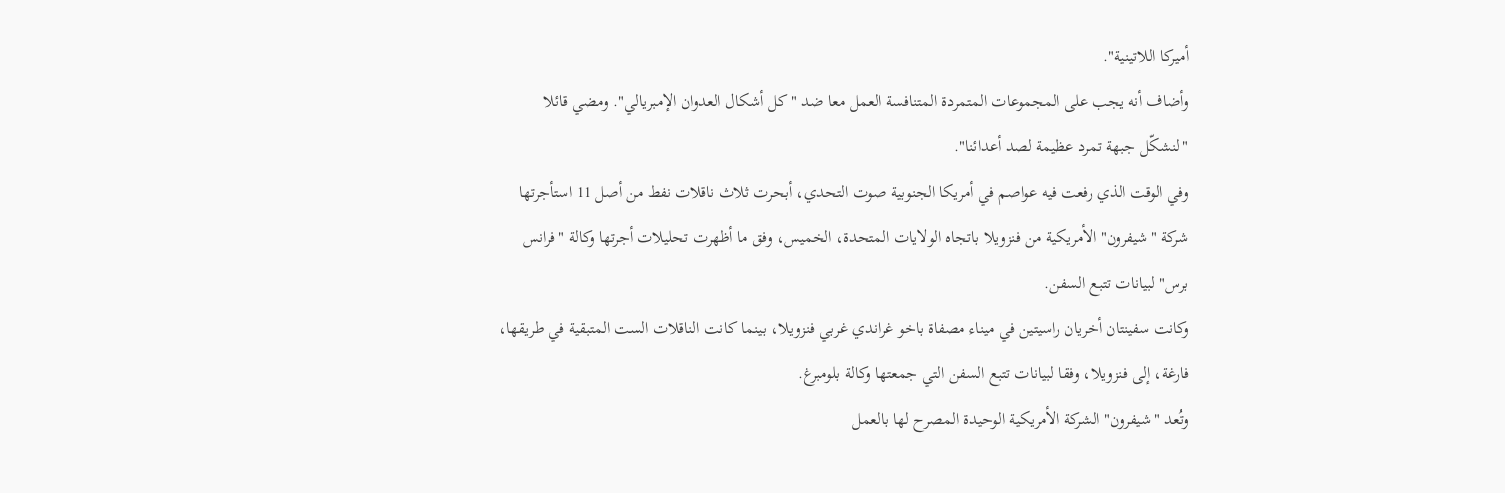أميركا اللاتينية".
وأضاف أنه يجب على المجموعات المتمردة المتنافسة العمل معا ضد "كل أشكال العدوان الإمبريالي". ومضي قائلا "لنشكّل جبهة تمرد عظيمة لصد أعدائنا".
وفي الوقت الذي رفعت فيه عواصم في أمريكا الجنوبية صوت التحدي، أبحرت ثلاث ناقلات نفط من أصل 11 استأجرتها شركة "شيفرون" الأمريكية من فنزويلا باتجاه الولايات المتحدة، الخميس، وفق ما أظهرت تحليلات أجرتها وكالة "فرانس برس" لبيانات تتبع السفن.
وكانت سفينتان أخريان راسيتين في ميناء مصفاة باخو غراندي غربي فنزويلا، بينما كانت الناقلات الست المتبقية في طريقها، فارغة، إلى فنزويلا، وفقا لبيانات تتبع السفن التي جمعتها وكالة بلومبرغ.
وتُعد "شيفرون" الشركة الأمريكية الوحيدة المصرح لها بالعمل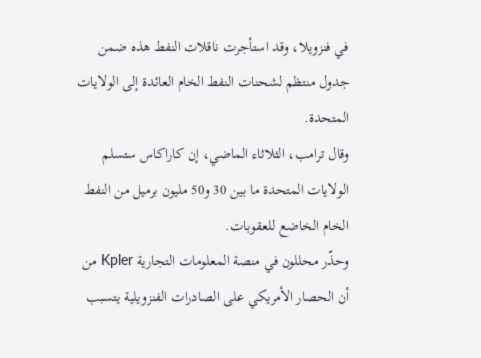في فنزويلا، وقد استأجرت ناقلات النفط هذه ضمن جدول منتظم لشحنات النفط الخام العائدة إلى الولايات المتحدة.
وقال ترامب، الثلاثاء الماضي، إن كاراكاس ستسلم الولايات المتحدة ما بين 30 و50 مليون برميل من النفط الخام الخاضع للعقوبات.
وحذّر محللون في منصة المعلومات التجارية Kpler من أن الحصار الأمريكي على الصادرات الفنزويلية يتسبب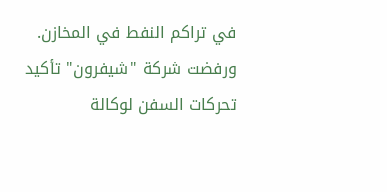في تراكم النفط في المخازن.
ورفضت شركة "شيفرون" تأكيد تحركات السفن لوكالة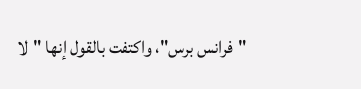"فرانس برس"، واكتفت بالقول إنها "لا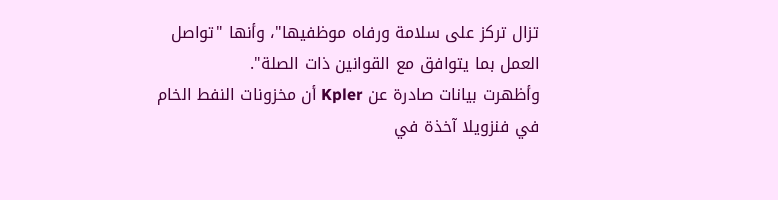تزال تركز على سلامة ورفاه موظفيها"، وأنها "تواصل العمل بما يتوافق مع القوانين ذات الصلة".
وأظهرت بيانات صادرة عن Kpler أن مخزونات النفط الخام في فنزويلا آخذة في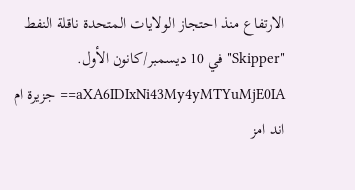الارتفاع منذ احتجاز الولايات المتحدة ناقلة النفط "Skipper" في 10 ديسمبر/كانون الأول.
aXA6IDIxNi43My4yMTYuMjE0IA== جزيرة ام اند امز